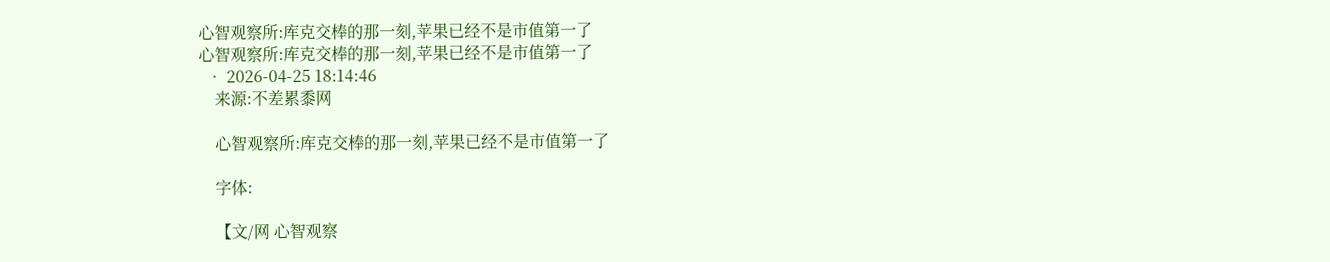心智观察所:库克交棒的那一刻,苹果已经不是市值第一了
心智观察所:库克交棒的那一刻,苹果已经不是市值第一了
  • 2026-04-25 18:14:46
    来源:不差累黍网

    心智观察所:库克交棒的那一刻,苹果已经不是市值第一了

    字体:

    【文/网 心智观察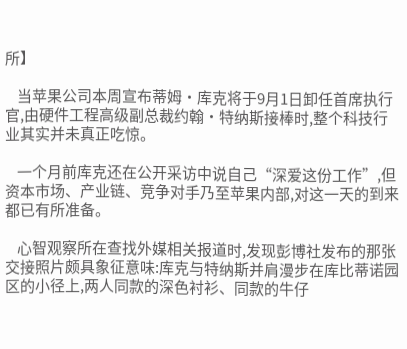所】

    当苹果公司本周宣布蒂姆·库克将于9月1日卸任首席执行官,由硬件工程高级副总裁约翰·特纳斯接棒时,整个科技行业其实并未真正吃惊。

    一个月前库克还在公开采访中说自己“深爱这份工作”,但资本市场、产业链、竞争对手乃至苹果内部,对这一天的到来都已有所准备。

    心智观察所在查找外媒相关报道时,发现彭博社发布的那张交接照片颇具象征意味:库克与特纳斯并肩漫步在库比蒂诺园区的小径上,两人同款的深色衬衫、同款的牛仔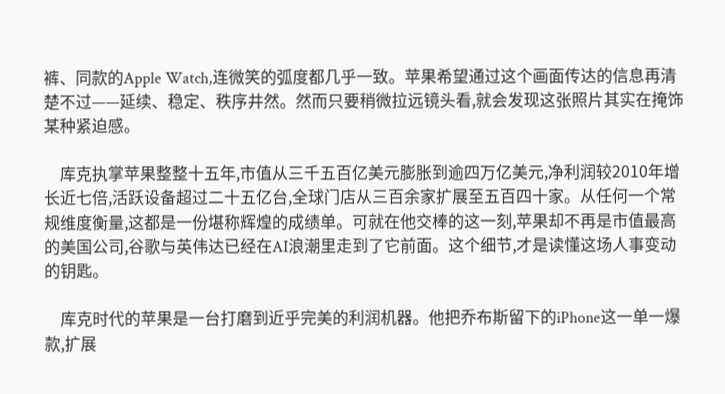裤、同款的Apple Watch,连微笑的弧度都几乎一致。苹果希望通过这个画面传达的信息再清楚不过——延续、稳定、秩序井然。然而只要稍微拉远镜头看,就会发现这张照片其实在掩饰某种紧迫感。

    库克执掌苹果整整十五年,市值从三千五百亿美元膨胀到逾四万亿美元,净利润较2010年增长近七倍,活跃设备超过二十五亿台,全球门店从三百余家扩展至五百四十家。从任何一个常规维度衡量,这都是一份堪称辉煌的成绩单。可就在他交棒的这一刻,苹果却不再是市值最高的美国公司,谷歌与英伟达已经在AI浪潮里走到了它前面。这个细节,才是读懂这场人事变动的钥匙。

    库克时代的苹果是一台打磨到近乎完美的利润机器。他把乔布斯留下的iPhone这一单一爆款,扩展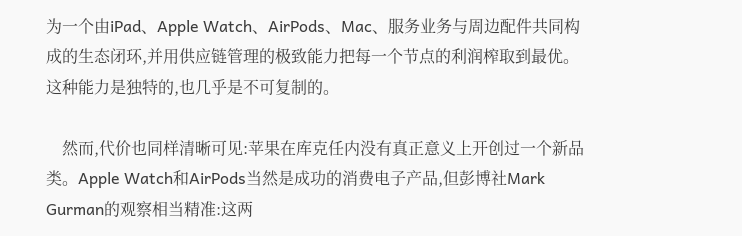为一个由iPad、Apple Watch、AirPods、Mac、服务业务与周边配件共同构成的生态闭环,并用供应链管理的极致能力把每一个节点的利润榨取到最优。这种能力是独特的,也几乎是不可复制的。

    然而,代价也同样清晰可见:苹果在库克任内没有真正意义上开创过一个新品类。Apple Watch和AirPods当然是成功的消费电子产品,但彭博社Mark Gurman的观察相当精准:这两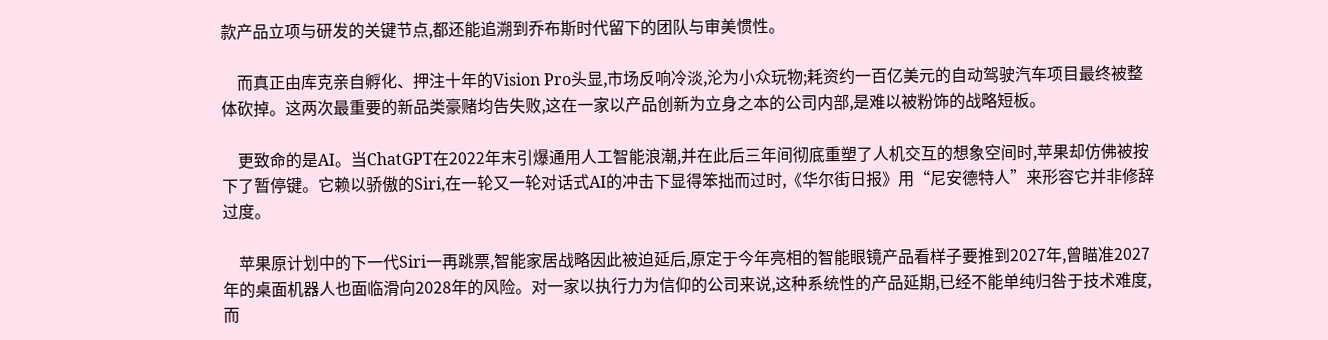款产品立项与研发的关键节点,都还能追溯到乔布斯时代留下的团队与审美惯性。

    而真正由库克亲自孵化、押注十年的Vision Pro头显,市场反响冷淡,沦为小众玩物;耗资约一百亿美元的自动驾驶汽车项目最终被整体砍掉。这两次最重要的新品类豪赌均告失败,这在一家以产品创新为立身之本的公司内部,是难以被粉饰的战略短板。

    更致命的是AI。当ChatGPT在2022年末引爆通用人工智能浪潮,并在此后三年间彻底重塑了人机交互的想象空间时,苹果却仿佛被按下了暂停键。它赖以骄傲的Siri,在一轮又一轮对话式AI的冲击下显得笨拙而过时,《华尔街日报》用“尼安德特人”来形容它并非修辞过度。

    苹果原计划中的下一代Siri一再跳票,智能家居战略因此被迫延后,原定于今年亮相的智能眼镜产品看样子要推到2027年,曾瞄准2027年的桌面机器人也面临滑向2028年的风险。对一家以执行力为信仰的公司来说,这种系统性的产品延期,已经不能单纯归咎于技术难度,而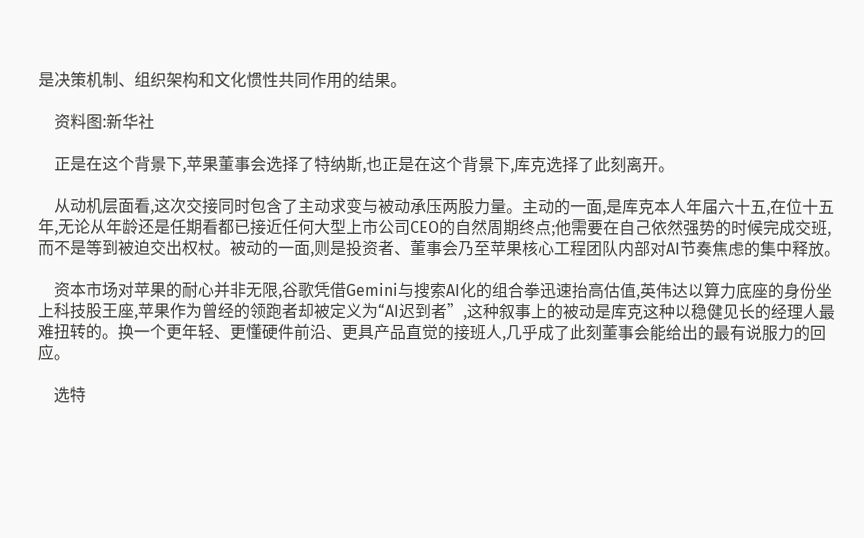是决策机制、组织架构和文化惯性共同作用的结果。

    资料图:新华社

    正是在这个背景下,苹果董事会选择了特纳斯,也正是在这个背景下,库克选择了此刻离开。

    从动机层面看,这次交接同时包含了主动求变与被动承压两股力量。主动的一面,是库克本人年届六十五,在位十五年,无论从年龄还是任期看都已接近任何大型上市公司CEO的自然周期终点;他需要在自己依然强势的时候完成交班,而不是等到被迫交出权杖。被动的一面,则是投资者、董事会乃至苹果核心工程团队内部对AI节奏焦虑的集中释放。

    资本市场对苹果的耐心并非无限,谷歌凭借Gemini与搜索AI化的组合拳迅速抬高估值,英伟达以算力底座的身份坐上科技股王座,苹果作为曾经的领跑者却被定义为“AI迟到者”,这种叙事上的被动是库克这种以稳健见长的经理人最难扭转的。换一个更年轻、更懂硬件前沿、更具产品直觉的接班人,几乎成了此刻董事会能给出的最有说服力的回应。

    选特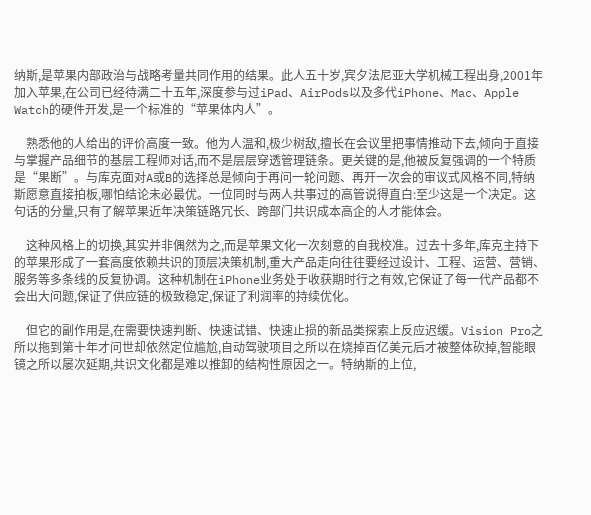纳斯,是苹果内部政治与战略考量共同作用的结果。此人五十岁,宾夕法尼亚大学机械工程出身,2001年加入苹果,在公司已经待满二十五年,深度参与过iPad、AirPods以及多代iPhone、Mac、Apple Watch的硬件开发,是一个标准的“苹果体内人”。

    熟悉他的人给出的评价高度一致。他为人温和,极少树敌,擅长在会议里把事情推动下去,倾向于直接与掌握产品细节的基层工程师对话,而不是层层穿透管理链条。更关键的是,他被反复强调的一个特质是“果断”。与库克面对A或B的选择总是倾向于再问一轮问题、再开一次会的审议式风格不同,特纳斯愿意直接拍板,哪怕结论未必最优。一位同时与两人共事过的高管说得直白:至少这是一个决定。这句话的分量,只有了解苹果近年决策链路冗长、跨部门共识成本高企的人才能体会。

    这种风格上的切换,其实并非偶然为之,而是苹果文化一次刻意的自我校准。过去十多年,库克主持下的苹果形成了一套高度依赖共识的顶层决策机制,重大产品走向往往要经过设计、工程、运营、营销、服务等多条线的反复协调。这种机制在iPhone业务处于收获期时行之有效,它保证了每一代产品都不会出大问题,保证了供应链的极致稳定,保证了利润率的持续优化。

    但它的副作用是,在需要快速判断、快速试错、快速止损的新品类探索上反应迟缓。Vision Pro之所以拖到第十年才问世却依然定位尴尬,自动驾驶项目之所以在烧掉百亿美元后才被整体砍掉,智能眼镜之所以屡次延期,共识文化都是难以推卸的结构性原因之一。特纳斯的上位,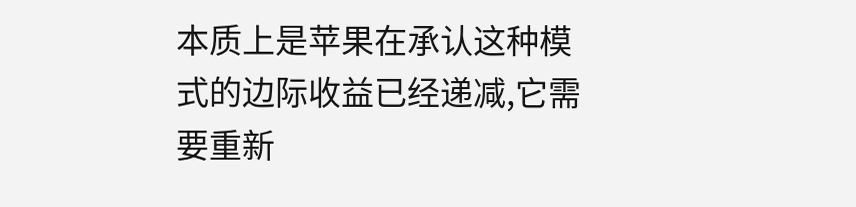本质上是苹果在承认这种模式的边际收益已经递减,它需要重新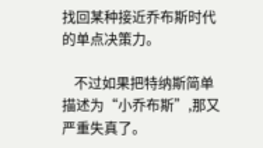找回某种接近乔布斯时代的单点决策力。

    不过如果把特纳斯简单描述为“小乔布斯”,那又严重失真了。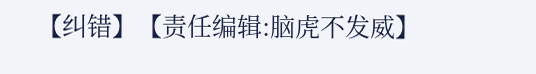【纠错】【责任编辑:脑虎不发威】